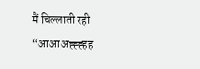मैं चिल्लाती रही “आआअह्ह्ह्हह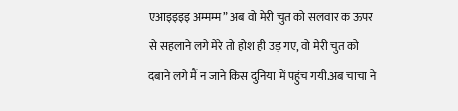एआइइइइ अम्मम्म” अब वो मेरी चुत को सलवार क ऊपर से सहलाने लगे मेरे तो होश ही उड़ गए, वो मेरी चुत को दबाने लगे मैं न जाने किस दुनिया में पहुंच गयी.अब चाचा ने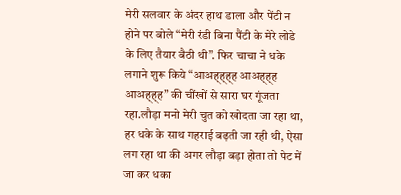मेरी सलवार के अंदर हाथ डाला और पेंटी न होने पर बोले “मेरी रंडी बिना पैंटी के मेरे लोडे के लिए तैयार बैठी थी”. फिर चाचा ने धके लगाने शुरू किये “आअह्ह्ह्ह आअह्ह्ह आअह्ह्ह” की चींखों से सारा घर गूंजता रहा.लौड़ा मनो मेरी चुत को खोदता जा रहा था, हर धके के साथ गहराई बढ़ती जा रही थी, ऐसा लग रहा था की अगर लौड़ा बड़ा होता तो पेट में जा कर धका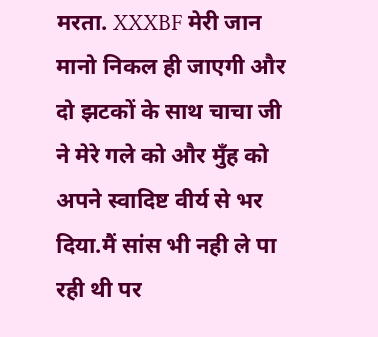मरता. XXXBF मेरी जान मानो निकल ही जाएगी और दो झटकों के साथ चाचा जी ने मेरे गले को और मुँह को अपने स्वादिष्ट वीर्य से भर दिया.मैं सांस भी नही ले पा रही थी पर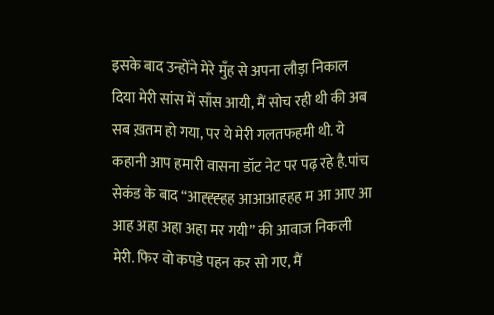इसके बाद उन्होंने मेरे मुँह से अपना लौड़ा निकाल दिया मेरी सांस में साँस आयी, मैं सोच रही थी की अब सब ख़तम हो गया, पर ये मेरी गलतफहमी थी. ये कहानी आप हमारी वासना डॉट नेट पर पढ़ रहे है.पांच सेकंड के बाद “आह्ह्ह्हह आआआहहह म आ आए आ आह अहा अहा अहा मर गयी” की आवाज निकली मेरी. फिर वो कपडे पहन कर सो गए, मैं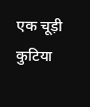एक चूड़ी कुटिया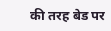की तरह बेड पर